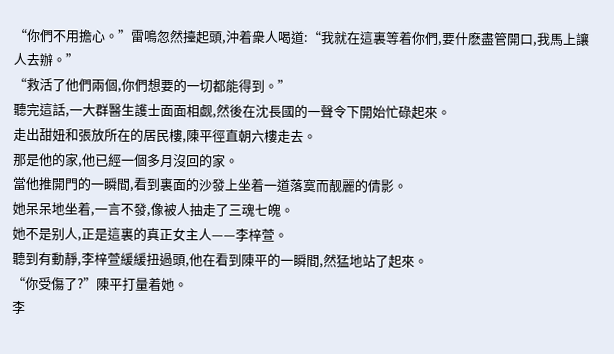“你們不用擔心。”雷鳴忽然擡起頭,沖着衆人喝道:“我就在這裏等着你們,要什麽盡管開口,我馬上讓人去辦。”
“救活了他們兩個,你們想要的一切都能得到。”
聽完這話,一大群醫生護士面面相觑,然後在沈長國的一聲令下開始忙碌起來。
走出甜妞和張放所在的居民樓,陳平徑直朝六樓走去。
那是他的家,他已經一個多月沒回的家。
當他推開門的一瞬間,看到裏面的沙發上坐着一道落寞而靓麗的倩影。
她呆呆地坐着,一言不發,像被人抽走了三魂七魄。
她不是别人,正是這裏的真正女主人——李梓萱。
聽到有動靜,李梓萱緩緩扭過頭,他在看到陳平的一瞬間,然猛地站了起來。
“你受傷了?”陳平打量着她。
李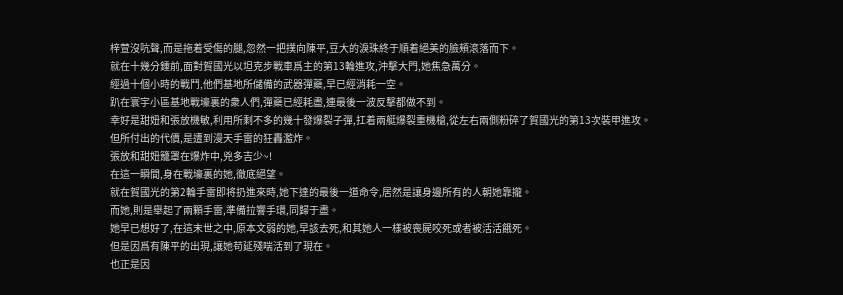梓萱沒吭聲,而是拖着受傷的腿,忽然一把撲向陳平,豆大的淚珠終于順着絕美的臉頰滾落而下。
就在十幾分鍾前,面對賀國光以坦克步戰車爲主的第13輪進攻,沖擊大門,她焦急萬分。
經過十個小時的戰鬥,他們基地所儲備的武器彈藥,早已經消耗一空。
趴在寰宇小區基地戰壕裏的衆人們,彈藥已經耗盡,連最後一波反擊都做不到。
幸好是甜妞和張放機敏,利用所剩不多的幾十發爆裂子彈,扛着兩艇爆裂重機槍,從左右兩側粉碎了賀國光的第13次裝甲進攻。
但所付出的代價,是遭到漫天手雷的狂轟濫炸。
張放和甜妞籠罩在爆炸中,兇多吉少~!
在這一瞬間,身在戰壕裏的她,徹底絕望。
就在賀國光的第2輪手雷即将扔進來時,她下達的最後一道命令,居然是讓身邊所有的人朝她靠攏。
而她,則是舉起了兩顆手雷,準備拉響手環,同歸于盡。
她早已想好了,在這末世之中,原本文弱的她,早該去死,和其她人一樣被喪屍咬死或者被活活餓死。
但是因爲有陳平的出現,讓她苟延殘喘活到了現在。
也正是因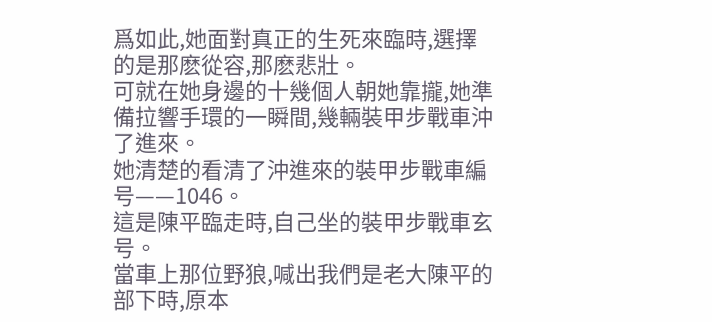爲如此,她面對真正的生死來臨時,選擇的是那麽從容,那麽悲壯。
可就在她身邊的十幾個人朝她靠攏,她準備拉響手環的一瞬間,幾輛裝甲步戰車沖了進來。
她清楚的看清了沖進來的裝甲步戰車編号——1046。
這是陳平臨走時,自己坐的裝甲步戰車玄号。
當車上那位野狼,喊出我們是老大陳平的部下時,原本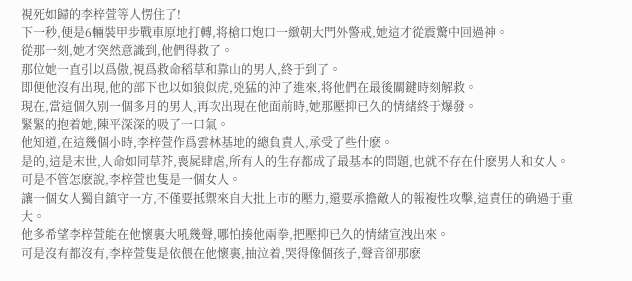視死如歸的李梓萱等人愣住了!
下一秒,便是6輛裝甲步戰車原地打轉,将槍口炮口一緻朝大門外警戒,她這才從震驚中回過神。
從那一刻,她才突然意識到,他們得救了。
那位她一直引以爲傲,視爲救命稻草和靠山的男人,終于到了。
即便他沒有出現,他的部下也以如狼似虎,兇猛的沖了進來,将他們在最後關鍵時刻解救。
現在,當這個久别一個多月的男人,再次出現在他面前時,她那壓抑已久的情緒終于爆發。
緊緊的抱着她,陳平深深的吸了一口氣。
他知道,在這幾個小時,李梓萱作爲雲林基地的總負責人,承受了些什麽。
是的,這是末世,人命如同草芥,喪屍肆虐,所有人的生存都成了最基本的問題,也就不存在什麽男人和女人。
可是不管怎麽說,李梓萱也隻是一個女人。
讓一個女人獨自鎮守一方,不僅要抵禦來自大批上市的壓力,還要承擔敵人的報複性攻擊,這責任的确過于重大。
他多希望李梓萱能在他懷裏大吼幾聲,哪怕揍他兩拳,把壓抑已久的情緒宣洩出來。
可是沒有都沒有,李梓萱隻是依偎在他懷裏,抽泣着,哭得像個孩子,聲音卻那麽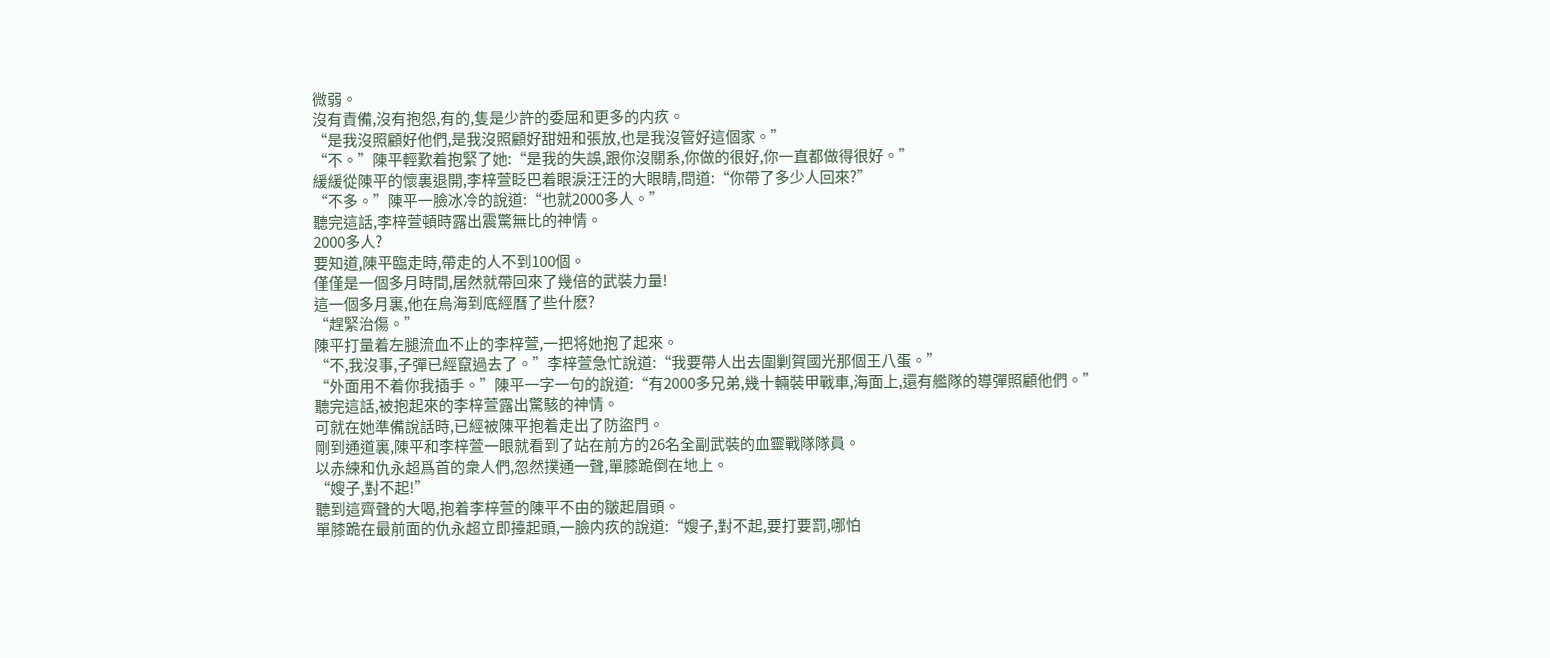微弱。
沒有責備,沒有抱怨,有的,隻是少許的委屈和更多的内疚。
“是我沒照顧好他們,是我沒照顧好甜妞和張放,也是我沒管好這個家。”
“不。”陳平輕歎着抱緊了她:“是我的失誤,跟你沒關系,你做的很好,你一直都做得很好。”
緩緩從陳平的懷裏退開,李梓萱眨巴着眼淚汪汪的大眼睛,問道:“你帶了多少人回來?”
“不多。”陳平一臉冰冷的說道:“也就2000多人。”
聽完這話,李梓萱頓時露出震驚無比的神情。
2000多人?
要知道,陳平臨走時,帶走的人不到100個。
僅僅是一個多月時間,居然就帶回來了幾倍的武裝力量!
這一個多月裏,他在烏海到底經曆了些什麽?
“趕緊治傷。”
陳平打量着左腿流血不止的李梓萱,一把将她抱了起來。
“不,我沒事,子彈已經竄過去了。”李梓萱急忙說道:“我要帶人出去圍剿賀國光那個王八蛋。”
“外面用不着你我插手。”陳平一字一句的說道:“有2000多兄弟,幾十輛裝甲戰車,海面上,還有艦隊的導彈照顧他們。”
聽完這話,被抱起來的李梓萱露出驚駭的神情。
可就在她準備說話時,已經被陳平抱着走出了防盜門。
剛到通道裏,陳平和李梓萱一眼就看到了站在前方的26名全副武裝的血靈戰隊隊員。
以赤練和仇永超爲首的衆人們,忽然撲通一聲,單膝跪倒在地上。
“嫂子,對不起!”
聽到這齊聲的大喝,抱着李梓萱的陳平不由的皺起眉頭。
單膝跪在最前面的仇永超立即擡起頭,一臉内疚的說道:“嫂子,對不起,要打要罰,哪怕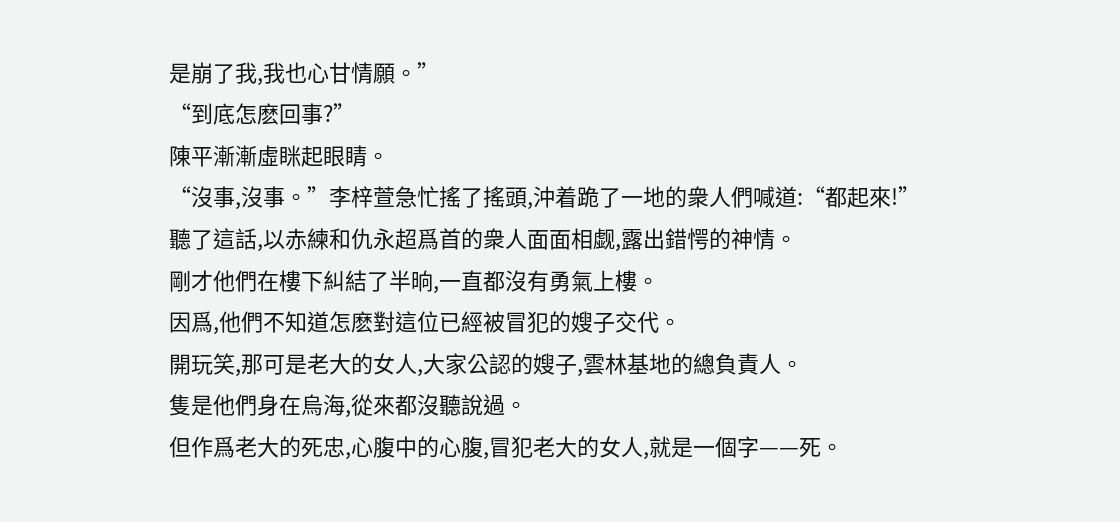是崩了我,我也心甘情願。”
“到底怎麽回事?”
陳平漸漸虛眯起眼睛。
“沒事,沒事。”李梓萱急忙搖了搖頭,沖着跪了一地的衆人們喊道:“都起來!”
聽了這話,以赤練和仇永超爲首的衆人面面相觑,露出錯愕的神情。
剛才他們在樓下糾結了半晌,一直都沒有勇氣上樓。
因爲,他們不知道怎麽對這位已經被冒犯的嫂子交代。
開玩笑,那可是老大的女人,大家公認的嫂子,雲林基地的總負責人。
隻是他們身在烏海,從來都沒聽說過。
但作爲老大的死忠,心腹中的心腹,冒犯老大的女人,就是一個字——死。